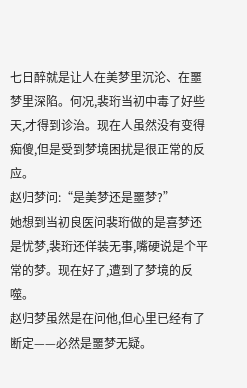七日醉就是让人在美梦里沉沦、在噩梦里深陷。何况,裴珩当初中毒了好些天,才得到诊治。现在人虽然没有变得痴傻,但是受到梦境困扰是很正常的反应。
赵归梦问:“是美梦还是噩梦?”
她想到当初良医问裴珩做的是喜梦还是忧梦,裴珩还佯装无事,嘴硬说是个平常的梦。现在好了,遭到了梦境的反噬。
赵归梦虽然是在问他,但心里已经有了断定——必然是噩梦无疑。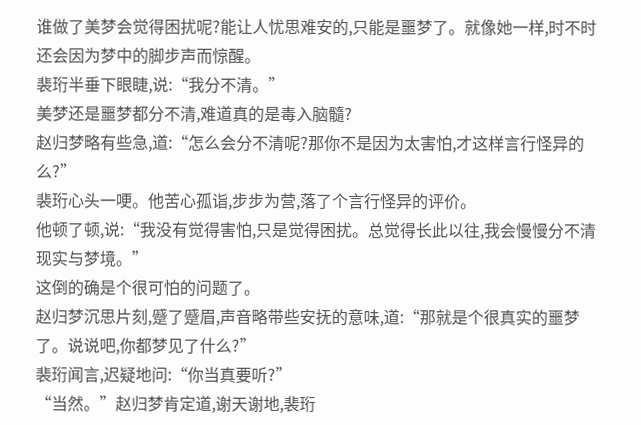谁做了美梦会觉得困扰呢?能让人忧思难安的,只能是噩梦了。就像她一样,时不时还会因为梦中的脚步声而惊醒。
裴珩半垂下眼睫,说:“我分不清。”
美梦还是噩梦都分不清,难道真的是毒入脑髓?
赵归梦略有些急,道:“怎么会分不清呢?那你不是因为太害怕,才这样言行怪异的么?”
裴珩心头一哽。他苦心孤诣,步步为营,落了个言行怪异的评价。
他顿了顿,说:“我没有觉得害怕,只是觉得困扰。总觉得长此以往,我会慢慢分不清现实与梦境。”
这倒的确是个很可怕的问题了。
赵归梦沉思片刻,蹙了蹙眉,声音略带些安抚的意味,道:“那就是个很真实的噩梦了。说说吧,你都梦见了什么?”
裴珩闻言,迟疑地问:“你当真要听?”
“当然。”赵归梦肯定道,谢天谢地,裴珩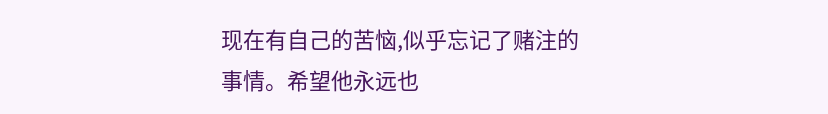现在有自己的苦恼,似乎忘记了赌注的事情。希望他永远也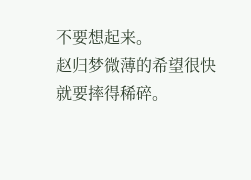不要想起来。
赵归梦微薄的希望很快就要摔得稀碎。